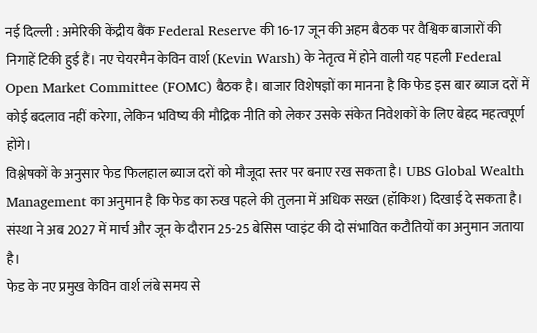नई दिल्ली : अमेरिकी केंद्रीय बैंक Federal Reserve की 16-17 जून की अहम बैठक पर वैश्विक बाजारों की निगाहें टिकी हुई हैं। नए चेयरमैन केविन वार्श (Kevin Warsh) के नेतृत्व में होने वाली यह पहली Federal Open Market Committee (FOMC) बैठक है। बाजार विशेषज्ञों का मानना है कि फेड इस बार ब्याज दरों में कोई बदलाव नहीं करेगा, लेकिन भविष्य की मौद्रिक नीति को लेकर उसके संकेत निवेशकों के लिए बेहद महत्वपूर्ण होंगे।
विश्लेषकों के अनुसार फेड फिलहाल ब्याज दरों को मौजूदा स्तर पर बनाए रख सकता है। UBS Global Wealth Management का अनुमान है कि फेड का रुख पहले की तुलना में अधिक सख्त (हॉकिश) दिखाई दे सकता है। संस्था ने अब 2027 में मार्च और जून के दौरान 25-25 बेसिस प्वाइंट की दो संभावित कटौतियों का अनुमान जताया है।
फेड के नए प्रमुख केविन वार्श लंबे समय से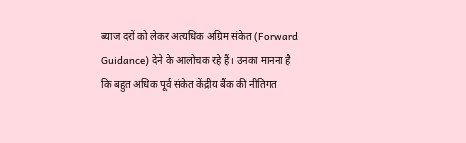ब्याज दरों को लेकर अत्यधिक अग्रिम संकेत (Forward Guidance) देने के आलोचक रहे हैं। उनका मानना है कि बहुत अधिक पूर्व संकेत केंद्रीय बैंक की नीतिगत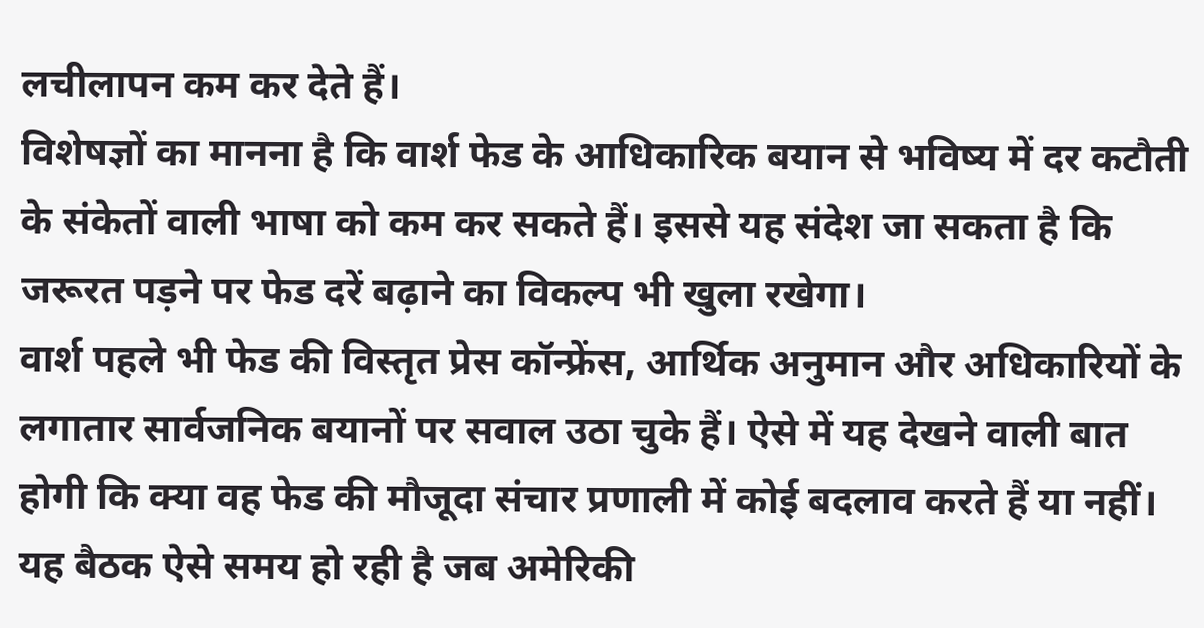लचीलापन कम कर देते हैं।
विशेषज्ञों का मानना है कि वार्श फेड के आधिकारिक बयान से भविष्य में दर कटौती के संकेतों वाली भाषा को कम कर सकते हैं। इससे यह संदेश जा सकता है कि जरूरत पड़ने पर फेड दरें बढ़ाने का विकल्प भी खुला रखेगा।
वार्श पहले भी फेड की विस्तृत प्रेस कॉन्फ्रेंस, आर्थिक अनुमान और अधिकारियों के लगातार सार्वजनिक बयानों पर सवाल उठा चुके हैं। ऐसे में यह देखने वाली बात होगी कि क्या वह फेड की मौजूदा संचार प्रणाली में कोई बदलाव करते हैं या नहीं।
यह बैठक ऐसे समय हो रही है जब अमेरिकी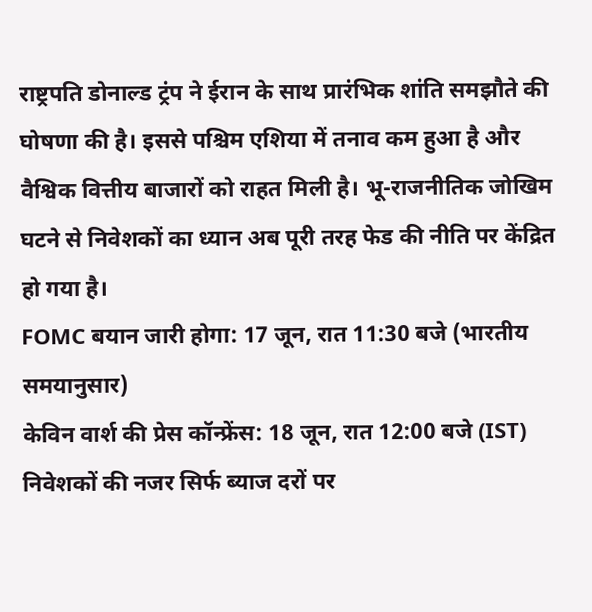राष्ट्रपति डोनाल्ड ट्रंप ने ईरान के साथ प्रारंभिक शांति समझौते की घोषणा की है। इससे पश्चिम एशिया में तनाव कम हुआ है और वैश्विक वित्तीय बाजारों को राहत मिली है। भू-राजनीतिक जोखिम घटने से निवेशकों का ध्यान अब पूरी तरह फेड की नीति पर केंद्रित हो गया है।
FOMC बयान जारी होगा: 17 जून, रात 11:30 बजे (भारतीय समयानुसार)
केविन वार्श की प्रेस कॉन्फ्रेंस: 18 जून, रात 12:00 बजे (IST)
निवेशकों की नजर सिर्फ ब्याज दरों पर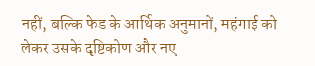नहीं, बल्कि फेड के आर्थिक अनुमानों, महंगाई को लेकर उसके दृष्टिकोण और नए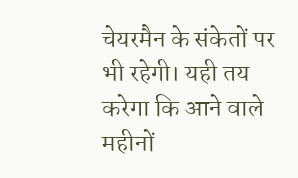चेयरमैन के संकेतों पर भी रहेगी। यही तय करेगा कि आने वाले महीनों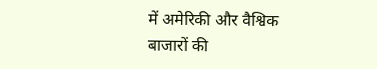में अमेरिकी और वैश्विक बाजारों की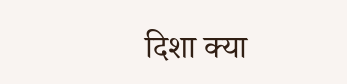दिशा क्या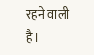रहने वाली है।